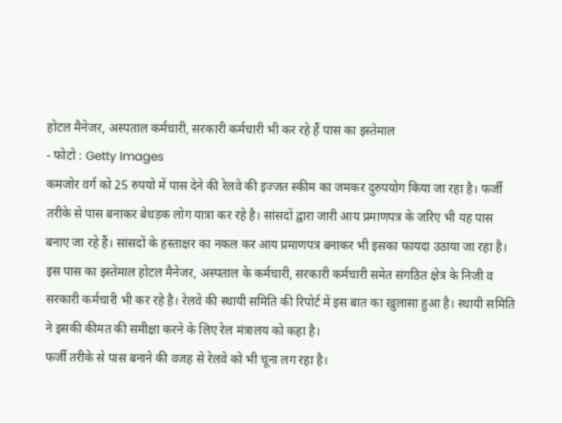होटल मैनेजर, अस्पताल कर्मचारी, सरकारी कर्मचारी भी कर रहे हैं पास का इस्तेमाल
- फोटो : Getty Images
कमजोर वर्ग को 25 रुपयो में पास देने की रेलवे की इज्जत स्कीम का जमकर दुरुपयोग किया जा रहा है। फर्जी तरीके से पास बनाकर बेधड़क लोग यात्रा कर रहे है। सांसदों द्वारा जारी आय प्रमाणपत्र के जरिए भी यह पास बनाए जा रहे हैं। सांसदों के हस्ताक्षर का नकल कर आय प्रमाणपत्र बनाकर भी इसका फायदा उठाया जा रहा है।
इस पास का इस्तेमाल होटल मैनेजर, अस्पताल के कर्मचारी, सरकारी कर्मचारी समेत संगठित क्षेत्र के निजी व सरकारी कर्मचारी भी कर रहे है। रेलवे की स्थायी समिति की रिपोर्ट में इस बात का खुलासा हुआ है। स्थायी समिति ने इसकी कीमत की समीक्षा करने के लिए रेल मंत्रालय को कहा है।
फर्जी तरीके से पास बनाने की वजह से रेलवे को भी चूना लग रहा है।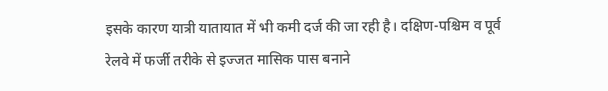इसके कारण यात्री यातायात में भी कमी दर्ज की जा रही है। दक्षिण-पश्चिम व पूर्व रेलवे में फर्जी तरीके से इज्जत मासिक पास बनाने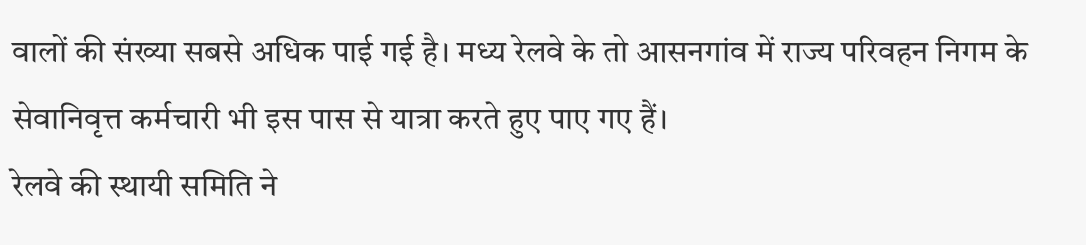वालों की संख्या सबसे अधिक पाई गई है। मध्य रेलवे के तो आसनगांव में राज्य परिवहन निगम के सेवानिवृत्त कर्मचारी भी इस पास से यात्रा करते हुए पाए गए हैं।
रेलवे की स्थायी समिति ने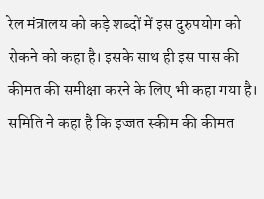रेल मंत्रालय को कड़े शब्दों में इस दुरुपयोग को रोकने को कहा है। इसके साथ ही इस पास की कीमत की समीक्षा करने के लिए भी कहा गया है। समिति ने कहा है कि इज्जत स्कीम की कीमत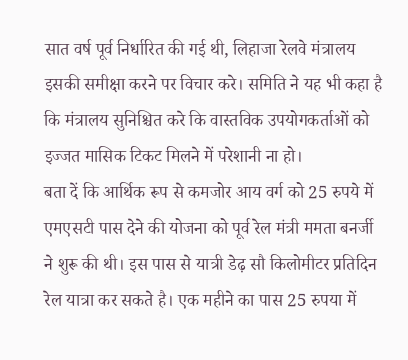सात वर्ष पूर्व निर्धारित की गई थी, लिहाजा रेलवे मंत्रालय इसकी समीक्षा करने पर विचार करे। समिति ने यह भी कहा है कि मंत्रालय सुनिश्चित करे कि वास्तविक उपयोगकर्ताओं को इज्जत मासिक टिकट मिलने में परेशानी ना हो।
बता दें कि आर्थिक रूप से कमजोर आय वर्ग को 25 रुपये में एमएसटी पास देने की योजना को पूर्व रेल मंत्री ममता बनर्जी ने शुरू की थी। इस पास से यात्री डेढ़ सौ किलोमीटर प्रतिदिन रेल यात्रा कर सकते है। एक महीने का पास 25 रुपया में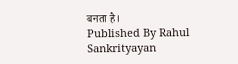बनता है।
Published By Rahul Sankrityayan